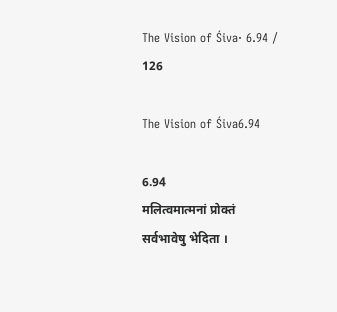The Vision of Śiva· 6.94 / 126

The Vision of Śiva6.94

6.94
मलित्वमात्मनां प्रोक्तं सर्वभावेषु भेदिता ।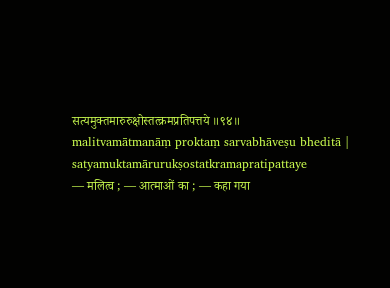सत्यमुक्तमारुरुक्षोस्तत्क्रमप्रतिपत्तये ॥९४॥
malitvamātmanāṃ proktaṃ sarvabhāveṣu bheditā | satyamuktamārurukṣostatkramapratipattaye
— मलित्व ; — आत्माओं का ; — कहा गया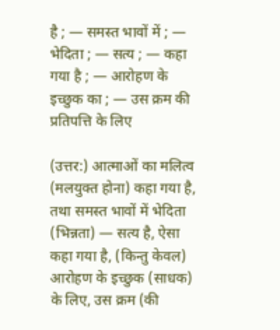है ; — समस्त भावों में ; — भेदिता ; — सत्य ; — कहा गया है ; — आरोहण के इच्छुक का ; — उस क्रम की प्रतिपत्ति के लिए

(उत्तर:) आत्माओं का मलित्व (मलयुक्त होना) कहा गया है, तथा समस्त भावों में भेदिता (भिन्नता) — सत्य है, ऐसा कहा गया है, (किन्तु केवल) आरोहण के इच्छुक (साधक) के लिए, उस क्रम (की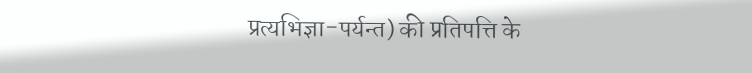प्रत्यभिज्ञा-पर्यन्त) की प्रतिपत्ति के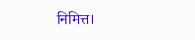निमित्त।